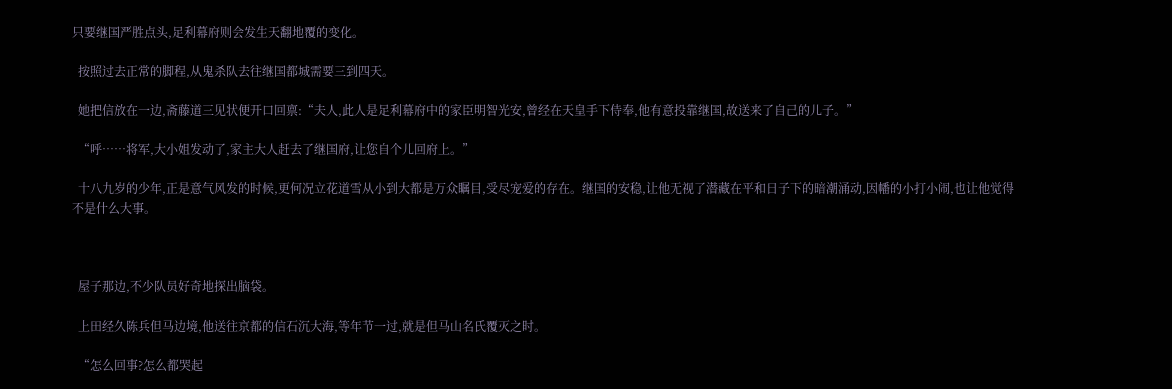只要继国严胜点头,足利幕府则会发生天翻地覆的变化。

  按照过去正常的脚程,从鬼杀队去往继国都城需要三到四天。

  她把信放在一边,斋藤道三见状便开口回禀:“夫人,此人是足利幕府中的家臣明智光安,曾经在天皇手下侍奉,他有意投靠继国,故送来了自己的儿子。”

  “呼……将军,大小姐发动了,家主大人赶去了继国府,让您自个儿回府上。”

  十八九岁的少年,正是意气风发的时候,更何况立花道雪从小到大都是万众瞩目,受尽宠爱的存在。继国的安稳,让他无视了潜藏在平和日子下的暗潮涌动,因幡的小打小闹,也让他觉得不是什么大事。



  屋子那边,不少队员好奇地探出脑袋。

  上田经久陈兵但马边境,他送往京都的信石沉大海,等年节一过,就是但马山名氏覆灭之时。

  “怎么回事?怎么都哭起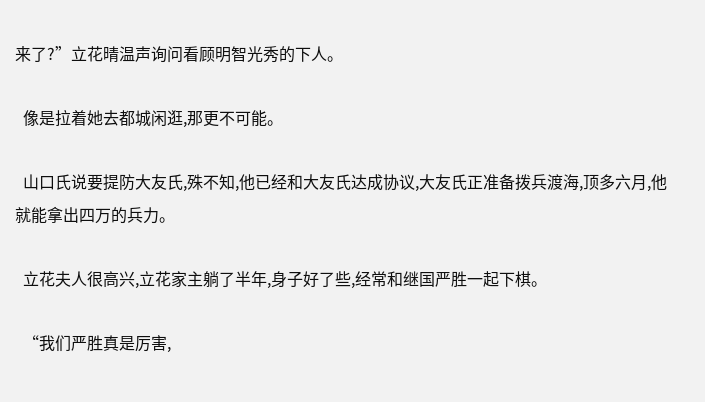来了?”立花晴温声询问看顾明智光秀的下人。

  像是拉着她去都城闲逛,那更不可能。

  山口氏说要提防大友氏,殊不知,他已经和大友氏达成协议,大友氏正准备拨兵渡海,顶多六月,他就能拿出四万的兵力。

  立花夫人很高兴,立花家主躺了半年,身子好了些,经常和继国严胜一起下棋。

  “我们严胜真是厉害,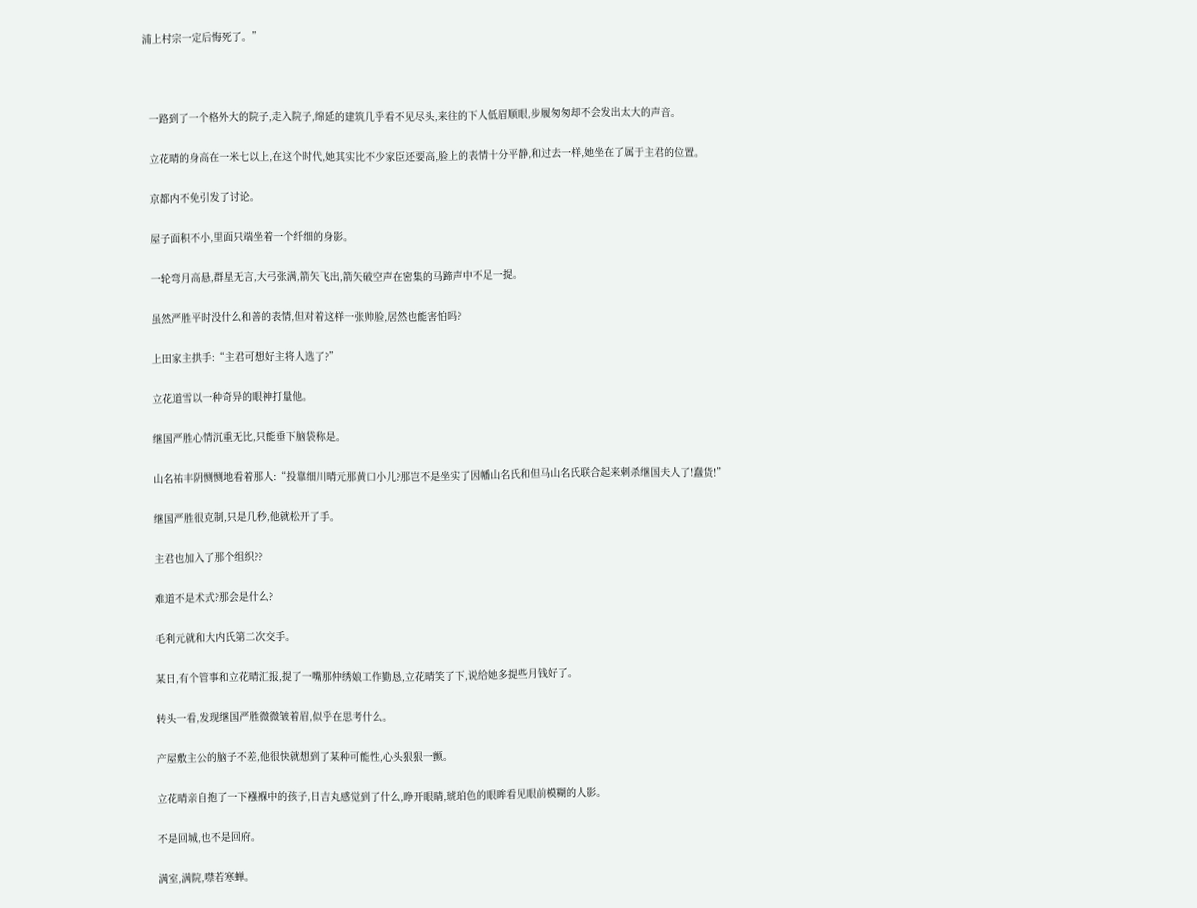浦上村宗一定后悔死了。”



  一路到了一个格外大的院子,走入院子,绵延的建筑几乎看不见尽头,来往的下人低眉顺眼,步履匆匆却不会发出太大的声音。

  立花晴的身高在一米七以上,在这个时代,她其实比不少家臣还要高,脸上的表情十分平静,和过去一样,她坐在了属于主君的位置。

  京都内不免引发了讨论。

  屋子面积不小,里面只端坐着一个纤细的身影。

  一轮弯月高悬,群星无言,大弓张满,箭矢飞出,箭矢破空声在密集的马蹄声中不足一提。

  虽然严胜平时没什么和善的表情,但对着这样一张帅脸,居然也能害怕吗?

  上田家主拱手:“主君可想好主将人选了?”

  立花道雪以一种奇异的眼神打量他。

  继国严胜心情沉重无比,只能垂下脑袋称是。

  山名祐丰阴恻恻地看着那人:“投靠细川晴元那黄口小儿?那岂不是坐实了因幡山名氏和但马山名氏联合起来刺杀继国夫人了!蠢货!”

  继国严胜很克制,只是几秒,他就松开了手。

  主君也加入了那个组织??

  难道不是术式?那会是什么?

  毛利元就和大内氏第二次交手。

  某日,有个管事和立花晴汇报,提了一嘴那仲绣娘工作勤恳,立花晴笑了下,说给她多提些月钱好了。

  转头一看,发现继国严胜微微皱着眉,似乎在思考什么。

  产屋敷主公的脑子不差,他很快就想到了某种可能性,心头狠狠一颤。

  立花晴亲自抱了一下襁褓中的孩子,日吉丸感觉到了什么,睁开眼睛,琥珀色的眼眸看见眼前模糊的人影。

  不是回城,也不是回府。

  满室,满院,噤若寒蝉。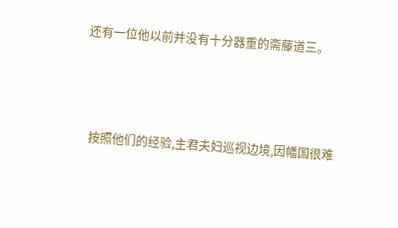还有一位他以前并没有十分器重的斋藤道三。



  按照他们的经验,主君夫妇巡视边境,因幡国很难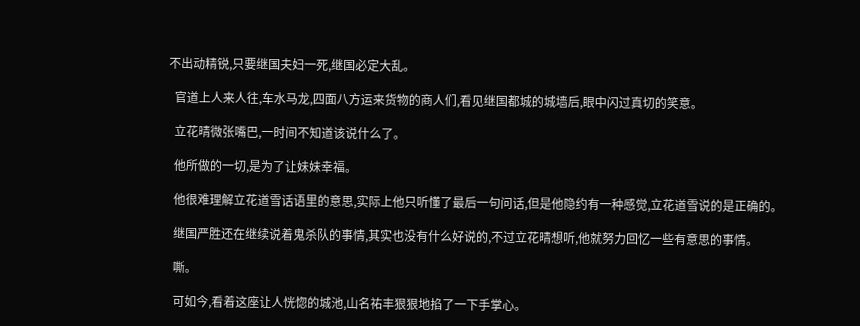不出动精锐,只要继国夫妇一死,继国必定大乱。

  官道上人来人往,车水马龙,四面八方运来货物的商人们,看见继国都城的城墙后,眼中闪过真切的笑意。

  立花晴微张嘴巴,一时间不知道该说什么了。

  他所做的一切,是为了让妹妹幸福。

  他很难理解立花道雪话语里的意思,实际上他只听懂了最后一句问话,但是他隐约有一种感觉,立花道雪说的是正确的。

  继国严胜还在继续说着鬼杀队的事情,其实也没有什么好说的,不过立花晴想听,他就努力回忆一些有意思的事情。

  嘶。

  可如今,看着这座让人恍惚的城池,山名祐丰狠狠地掐了一下手掌心。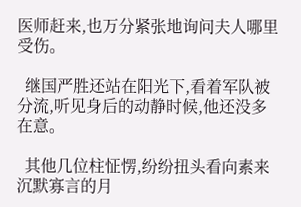医师赶来,也万分紧张地询问夫人哪里受伤。

  继国严胜还站在阳光下,看着军队被分流,听见身后的动静时候,他还没多在意。

  其他几位柱怔愣,纷纷扭头看向素来沉默寡言的月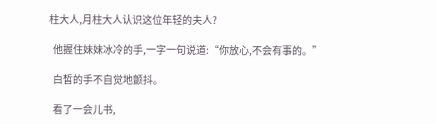柱大人,月柱大人认识这位年轻的夫人?

  他握住妹妹冰冷的手,一字一句说道:“你放心,不会有事的。”

  白皙的手不自觉地颤抖。

  看了一会儿书,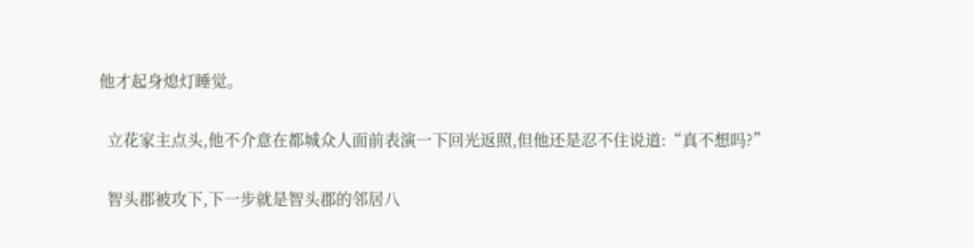他才起身熄灯睡觉。

  立花家主点头,他不介意在都城众人面前表演一下回光返照,但他还是忍不住说道:“真不想吗?”

  智头郡被攻下,下一步就是智头郡的邻居八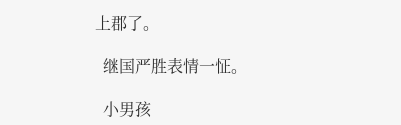上郡了。

  继国严胜表情一怔。

  小男孩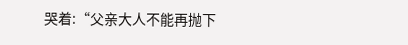哭着:“父亲大人不能再抛下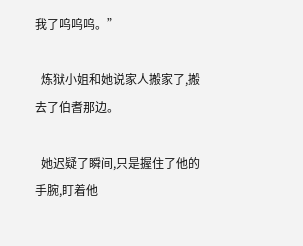我了呜呜呜。”

  炼狱小姐和她说家人搬家了,搬去了伯耆那边。

  她迟疑了瞬间,只是握住了他的手腕,盯着他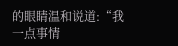的眼睛温和说道:“我一点事情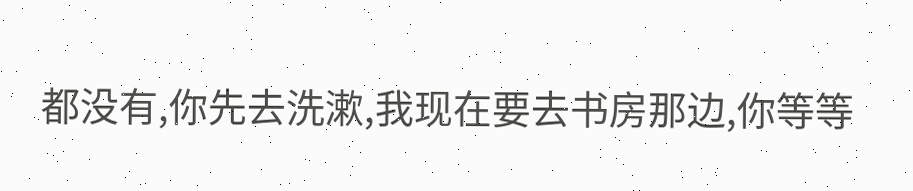都没有,你先去洗漱,我现在要去书房那边,你等等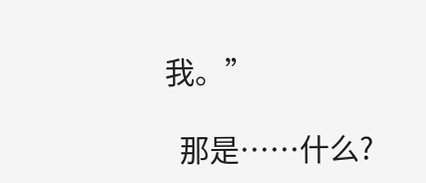我。”

  那是……什么?